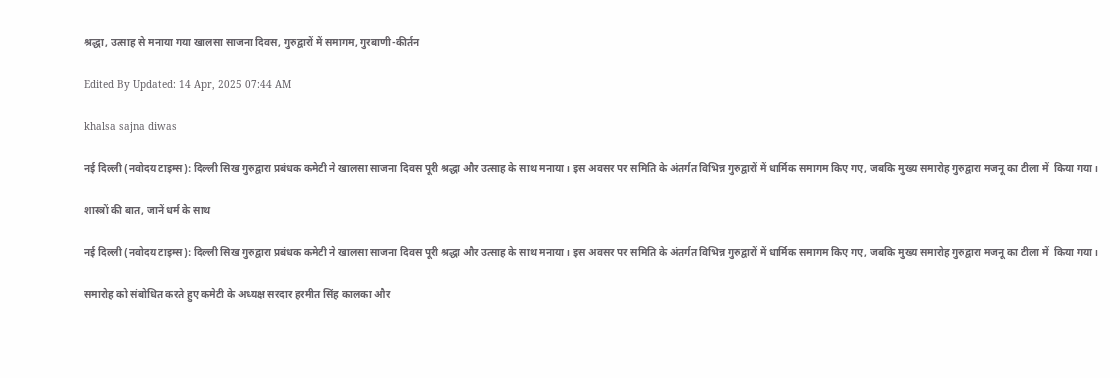श्रद्धा, उत्साह से मनाया गया खालसा साजना दिवस, गुरुद्वारों में समागम, गुरबाणी-कीर्तन

Edited By Updated: 14 Apr, 2025 07:44 AM

khalsa sajna diwas

नई दिल्ली (नवोदय टाइम्स): दिल्ली सिख गुरुद्वारा प्रबंधक कमेटी ने खालसा साजना दिवस पूरी श्रद्धा और उत्साह के साथ मनाया। इस अवसर पर समिति के अंतर्गत विभिन्न गुरुद्वारों में धार्मिक समागम किए गए, जबकि मुख्य समारोह गुरुद्वारा मजनू का टीला में  किया गया।

शास्त्रों की बात, जानें धर्म के साथ

नई दिल्ली (नवोदय टाइम्स): दिल्ली सिख गुरुद्वारा प्रबंधक कमेटी ने खालसा साजना दिवस पूरी श्रद्धा और उत्साह के साथ मनाया। इस अवसर पर समिति के अंतर्गत विभिन्न गुरुद्वारों में धार्मिक समागम किए गए, जबकि मुख्य समारोह गुरुद्वारा मजनू का टीला में  किया गया।

समारोह को संबोधित करते हुए कमेटी के अध्यक्ष सरदार हरमीत सिंह कालका और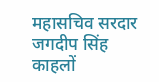महासचिव सरदार जगदीप सिंह काहलों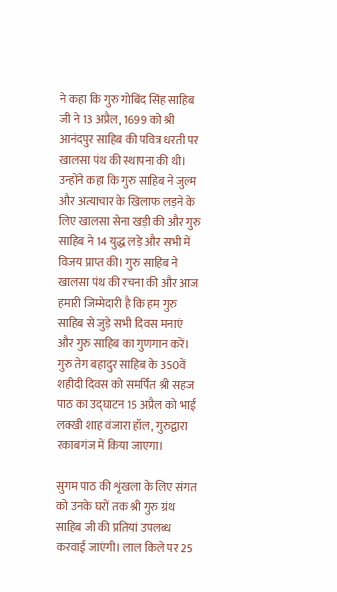ने कहा कि गुरु गोबिंद सिंह साहिब जी ने 13 अप्रैल, 1699 को श्री आनंदपुर साहिब की पवित्र धरती पर खालसा पंथ की स्थापना की थी। उन्होंने कहा कि गुरु साहिब ने जुल्म और अत्याचार के खिलाफ लड़ने के लिए खालसा सेना खड़ी की और गुरु साहिब ने 14 युद्ध लड़े और सभी में विजय प्राप्त की। गुरु साहिब ने खालसा पंथ की रचना की और आज हमारी जिम्मेदारी है कि हम गुरु साहिब से जुड़े सभी दिवस मनाएं और गुरु साहिब का गुणगान करें।  गुरु तेग बहादुर साहिब के 350वें शहीदी दिवस को समर्पित श्री सहज पाठ का उद्घाटन 15 अप्रैल को भाई लक्खी शाह वंजारा हॉल, गुरुद्वारा रकाबगंज में किया जाएगा।

सुगम पाठ की शृंखला के लिए संगत को उनके घरों तक श्री गुरु ग्रंथ साहिब जी की प्रतियां उपलब्ध करवाई जाएंगी। लाल किले पर 25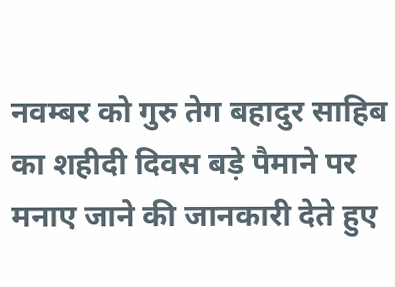नवम्बर को गुरु तेग बहादुर साहिब का शहीदी दिवस बड़े पैमाने पर मनाए जाने की जानकारी देते हुए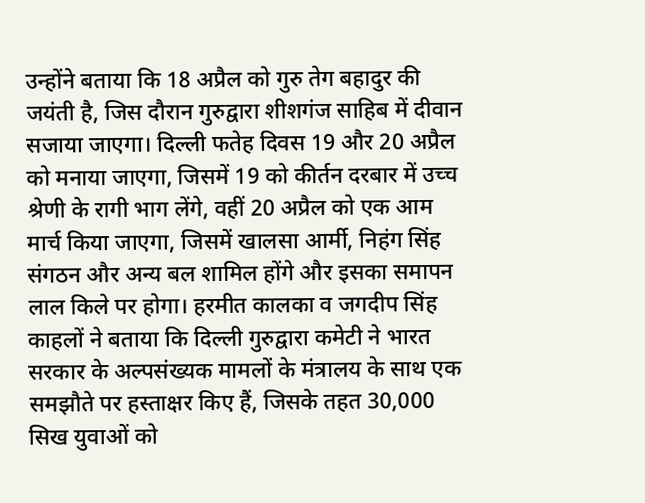उन्होंने बताया कि 18 अप्रैल को गुरु तेग बहादुर की जयंती है, जिस दौरान गुरुद्वारा शीशगंज साहिब में दीवान सजाया जाएगा। दिल्ली फतेह दिवस 19 और 20 अप्रैल को मनाया जाएगा, जिसमें 19 को कीर्तन दरबार में उच्च श्रेणी के रागी भाग लेंगे, वहीं 20 अप्रैल को एक आम मार्च किया जाएगा, जिसमें खालसा आर्मी, निहंग सिंह संगठन और अन्य बल शामिल होंगे और इसका समापन लाल किले पर होगा। हरमीत कालका व जगदीप सिंह काहलों ने बताया कि दिल्ली गुरुद्वारा कमेटी ने भारत सरकार के अल्पसंख्यक मामलों के मंत्रालय के साथ एक समझौते पर हस्ताक्षर किए हैं, जिसके तहत 30,000 सिख युवाओं को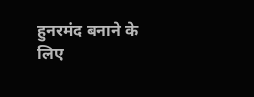हुनरमंद बनाने के लिए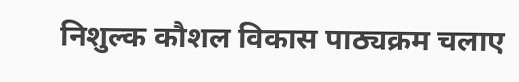निशुल्क कौशल विकास पाठ्यक्रम चलाए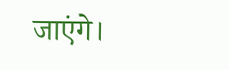जाएंगे।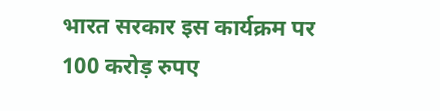भारत सरकार इस कार्यक्रम पर 100 करोड़ रुपए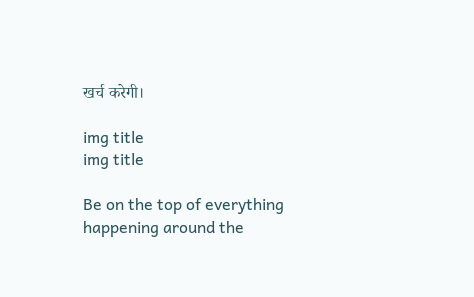खर्च करेगी।

img title
img title

Be on the top of everything happening around the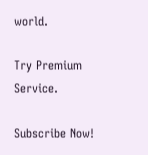world.

Try Premium Service.

Subscribe Now!